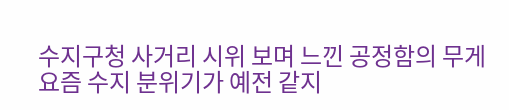수지구청 사거리 시위 보며 느낀 공정함의 무게
요즘 수지 분위기가 예전 같지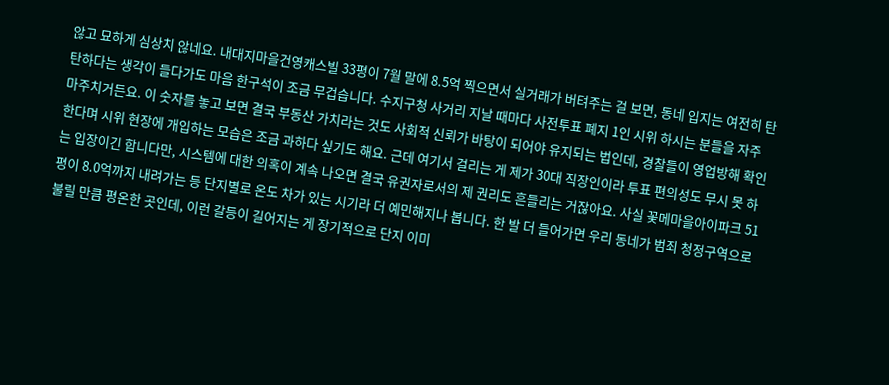않고 묘하게 심상치 않네요. 내대지마을건영캐스빌 33평이 7월 말에 8.5억 찍으면서 실거래가 버텨주는 걸 보면, 동네 입지는 여전히 탄탄하다는 생각이 들다가도 마음 한구석이 조금 무겁습니다. 수지구청 사거리 지날 때마다 사전투표 폐지 1인 시위 하시는 분들을 자주 마주치거든요. 이 숫자를 놓고 보면 결국 부동산 가치라는 것도 사회적 신뢰가 바탕이 되어야 유지되는 법인데, 경찰들이 영업방해 확인한다며 시위 현장에 개입하는 모습은 조금 과하다 싶기도 해요. 근데 여기서 걸리는 게 제가 30대 직장인이라 투표 편의성도 무시 못 하는 입장이긴 합니다만, 시스템에 대한 의혹이 계속 나오면 결국 유권자로서의 제 권리도 흔들리는 거잖아요. 사실 꽃메마을아이파크 51평이 8.0억까지 내려가는 등 단지별로 온도 차가 있는 시기라 더 예민해지나 봅니다. 한 발 더 들어가면 우리 동네가 범죄 청정구역으로 불릴 만큼 평온한 곳인데, 이런 갈등이 길어지는 게 장기적으로 단지 이미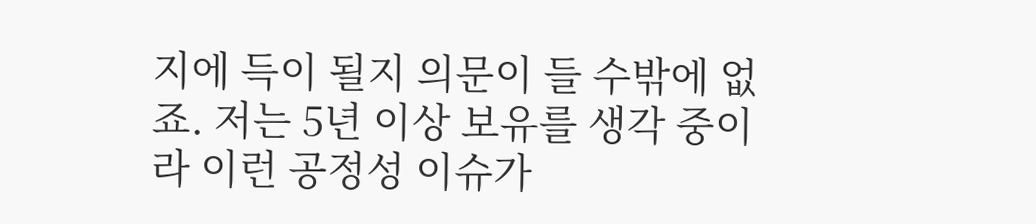지에 득이 될지 의문이 들 수밖에 없죠. 저는 5년 이상 보유를 생각 중이라 이런 공정성 이슈가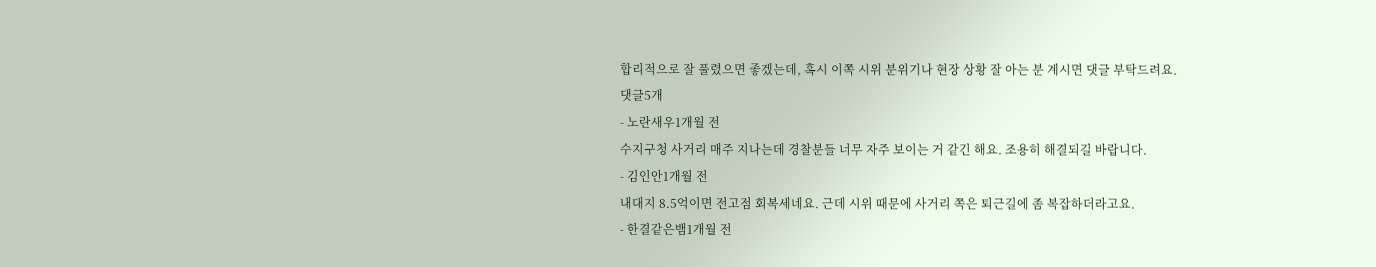합리적으로 잘 풀렸으면 좋겠는데, 혹시 이쪽 시위 분위기나 현장 상황 잘 아는 분 계시면 댓글 부탁드려요.
댓글5개
- 노란새우1개월 전
수지구청 사거리 매주 지나는데 경찰분들 너무 자주 보이는 거 같긴 해요. 조용히 해결되길 바랍니다.
- 김인안1개월 전
내대지 8.5억이면 전고점 회복세네요. 근데 시위 때문에 사거리 쪽은 퇴근길에 좀 복잡하더라고요.
- 한결같은뱀1개월 전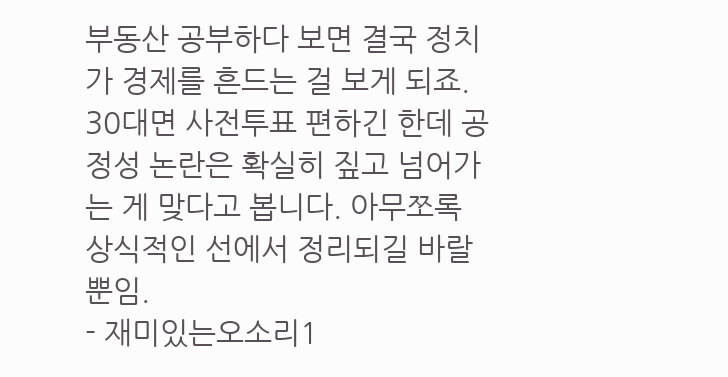부동산 공부하다 보면 결국 정치가 경제를 흔드는 걸 보게 되죠. 30대면 사전투표 편하긴 한데 공정성 논란은 확실히 짚고 넘어가는 게 맞다고 봅니다. 아무쪼록 상식적인 선에서 정리되길 바랄 뿐임.
- 재미있는오소리1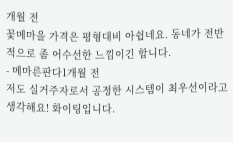개월 전
꽃메마을 가격은 평형대비 아쉽네요. 동네가 전반적으로 좀 어수선한 느낌이긴 합니다.
- 메마른판다1개월 전
저도 실거주자로서 공정한 시스템이 최우선이라고 생각해요! 화이팅입니다.